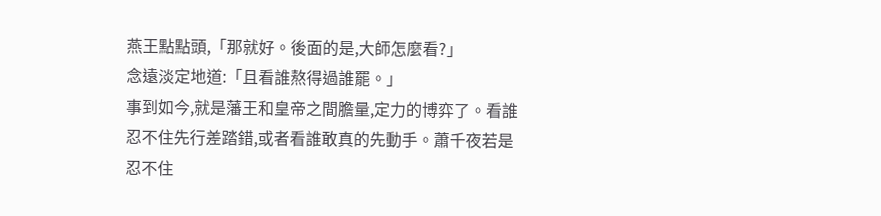燕王點點頭,「那就好。後面的是,大師怎麼看?」
念遠淡定地道:「且看誰熬得過誰罷。」
事到如今,就是藩王和皇帝之間膽量,定力的博弈了。看誰忍不住先行差踏錯,或者看誰敢真的先動手。蕭千夜若是忍不住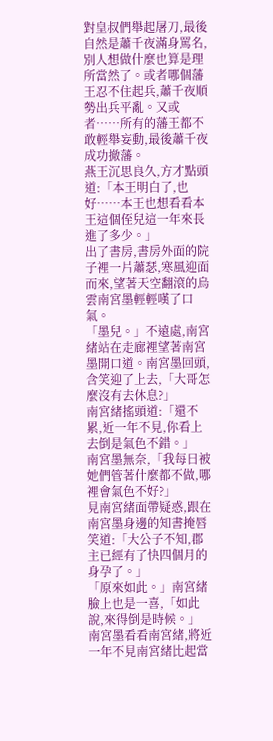對皇叔們舉起屠刀,最後自然是蕭千夜滿身罵名,別人想做什麼也算是理所當然了。或者哪個藩王忍不住起兵,蕭千夜順勢出兵平亂。又或者……所有的藩王都不敢輕舉妄動,最後蕭千夜成功撤藩。
燕王沉思良久,方才點頭道:「本王明白了,也好……本王也想看看本王這個侄兒這一年來長進了多少。」
出了書房,書房外面的院子裡一片蕭瑟,寒風迎面而來,望著天空翻滾的烏雲南宮墨輕輕嘆了口氣。
「墨兒。」不遠處,南宮緒站在走廊裡望著南宮墨開口道。南宮墨回頭,含笑迎了上去,「大哥怎麼沒有去休息?」
南宮緒搖頭道:「還不累,近一年不見,你看上去倒是氣色不錯。」
南宮墨無奈,「我每日被她們管著什麼都不做,哪裡會氣色不好?」
見南宮緒面帶疑惑,跟在南宮墨身邊的知書掩唇笑道:「大公子不知,郡主已經有了快四個月的身孕了。」
「原來如此。」南宮緒臉上也是一喜,「如此說,來得倒是時候。」
南宮墨看看南宮緒,將近一年不見南宮緒比起當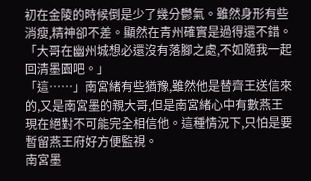初在金陵的時候倒是少了幾分鬱氣。雖然身形有些消瘦,精神卻不差。顯然在青州確實是過得還不錯。
「大哥在幽州城想必還沒有落腳之處,不如隨我一起回清墨園吧。」
「這……」南宮緒有些猶豫,雖然他是替齊王送信來的,又是南宮墨的親大哥,但是南宮緒心中有數燕王現在絕對不可能完全相信他。這種情況下,只怕是要暫留燕王府好方便監視。
南宮墨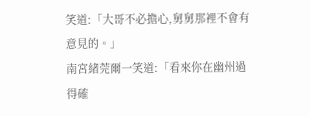笑道:「大哥不必擔心,舅舅那裡不會有意見的。」
南宮緒莞爾一笑道:「看來你在幽州過得確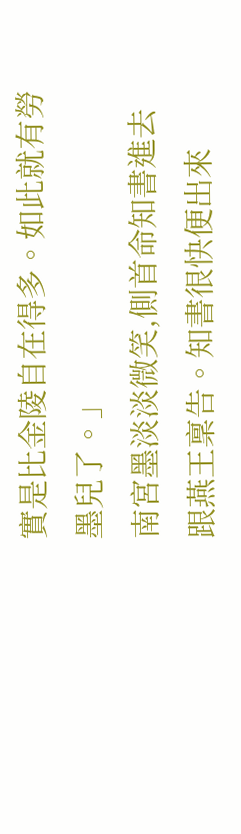實是比金陵自在得多。如此就有勞墨兒了。」
南宮墨淡淡微笑,側首命知書進去跟燕王稟告。知書很快便出來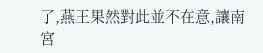了,燕王果然對此並不在意,讓南宮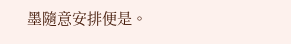墨隨意安排便是。